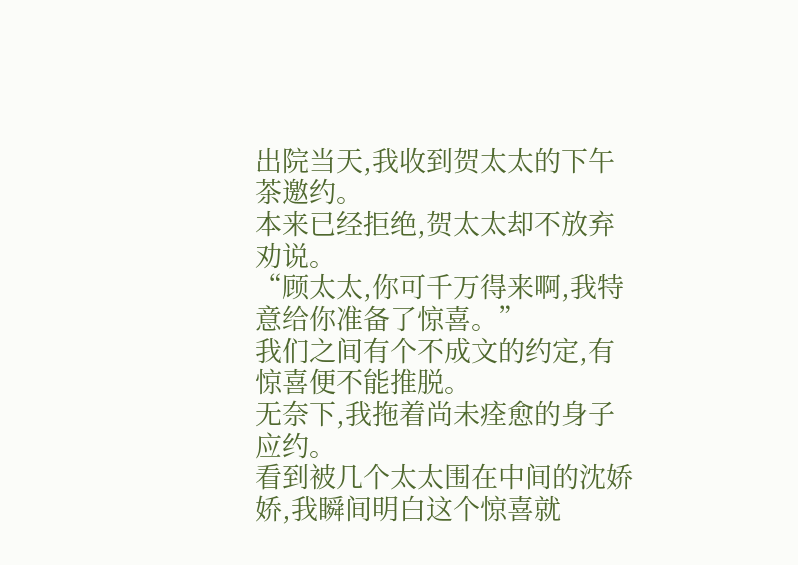出院当天,我收到贺太太的下午茶邀约。
本来已经拒绝,贺太太却不放弃劝说。
“顾太太,你可千万得来啊,我特意给你准备了惊喜。”
我们之间有个不成文的约定,有惊喜便不能推脱。
无奈下,我拖着尚未痊愈的身子应约。
看到被几个太太围在中间的沈娇娇,我瞬间明白这个惊喜就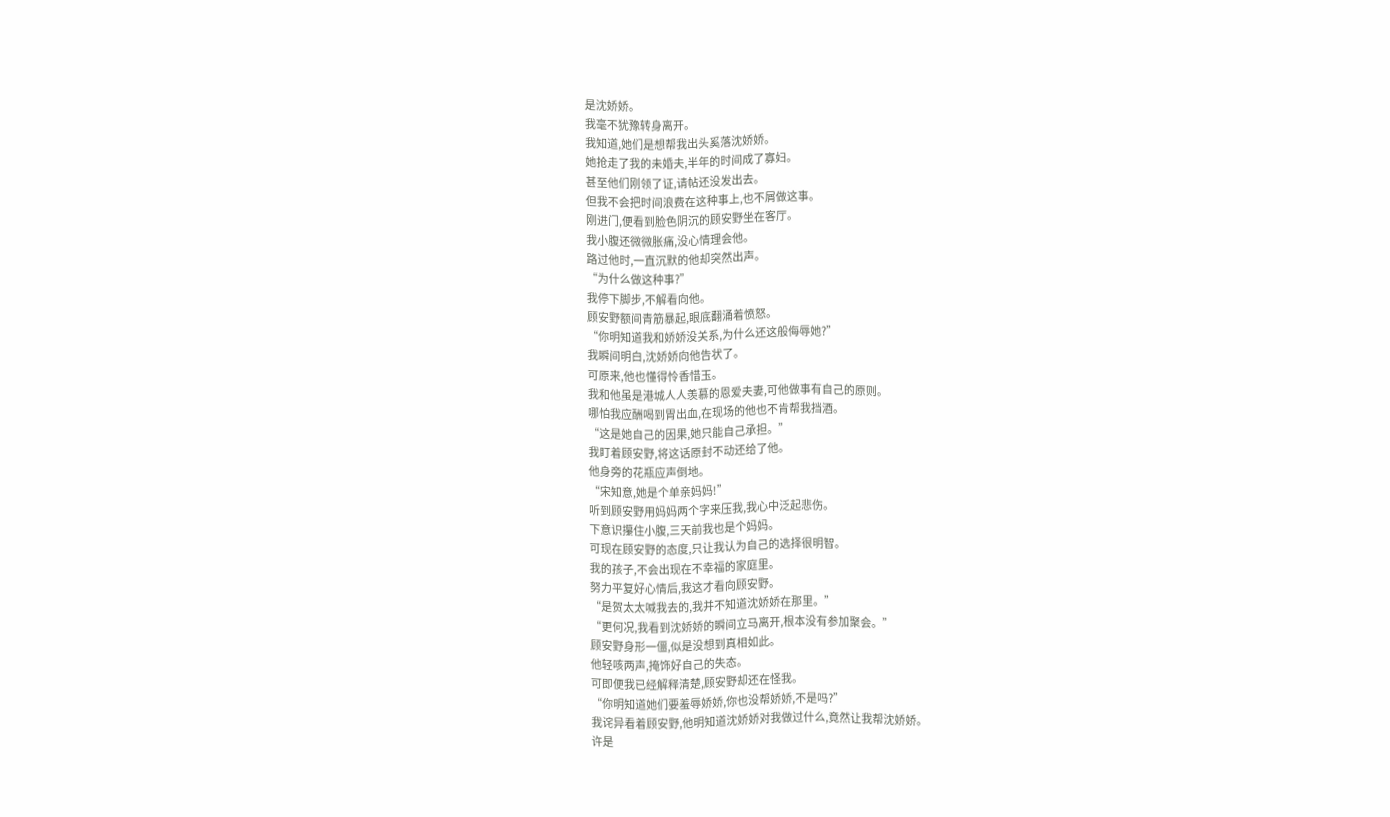是沈娇娇。
我毫不犹豫转身离开。
我知道,她们是想帮我出头奚落沈娇娇。
她抢走了我的未婚夫,半年的时间成了寡妇。
甚至他们刚领了证,请帖还没发出去。
但我不会把时间浪费在这种事上,也不屑做这事。
刚进门,便看到脸色阴沉的顾安野坐在客厅。
我小腹还微微胀痛,没心情理会他。
路过他时,一直沉默的他却突然出声。
“为什么做这种事?”
我停下脚步,不解看向他。
顾安野额间青筋暴起,眼底翻涌着愤怒。
“你明知道我和娇娇没关系,为什么还这般侮辱她?”
我瞬间明白,沈娇娇向他告状了。
可原来,他也懂得怜香惜玉。
我和他虽是港城人人羡慕的恩爱夫妻,可他做事有自己的原则。
哪怕我应酬喝到胃出血,在现场的他也不肯帮我挡酒。
“这是她自己的因果,她只能自己承担。”
我盯着顾安野,将这话原封不动还给了他。
他身旁的花瓶应声倒地。
“宋知意,她是个单亲妈妈!”
听到顾安野用妈妈两个字来压我,我心中泛起悲伤。
下意识攥住小腹,三天前我也是个妈妈。
可现在顾安野的态度,只让我认为自己的选择很明智。
我的孩子,不会出现在不幸福的家庭里。
努力平复好心情后,我这才看向顾安野。
“是贺太太喊我去的,我并不知道沈娇娇在那里。”
“更何况,我看到沈娇娇的瞬间立马离开,根本没有参加聚会。”
顾安野身形一僵,似是没想到真相如此。
他轻咳两声,掩饰好自己的失态。
可即便我已经解释清楚,顾安野却还在怪我。
“你明知道她们要羞辱娇娇,你也没帮娇娇,不是吗?”
我诧异看着顾安野,他明知道沈娇娇对我做过什么,竟然让我帮沈娇娇。
许是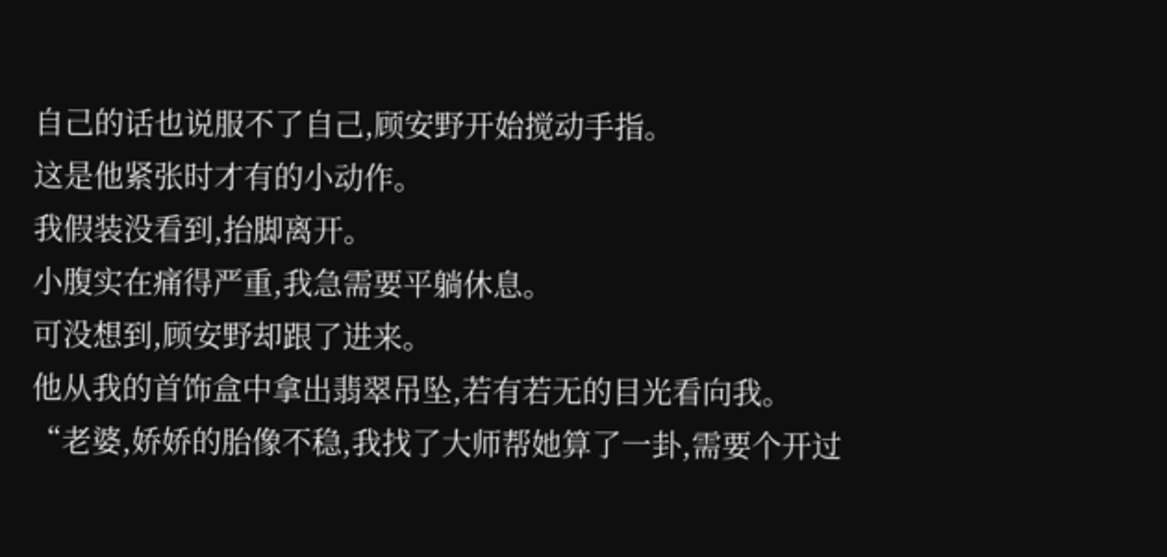自己的话也说服不了自己,顾安野开始搅动手指。
这是他紧张时才有的小动作。
我假装没看到,抬脚离开。
小腹实在痛得严重,我急需要平躺休息。
可没想到,顾安野却跟了进来。
他从我的首饰盒中拿出翡翠吊坠,若有若无的目光看向我。
“老婆,娇娇的胎像不稳,我找了大师帮她算了一卦,需要个开过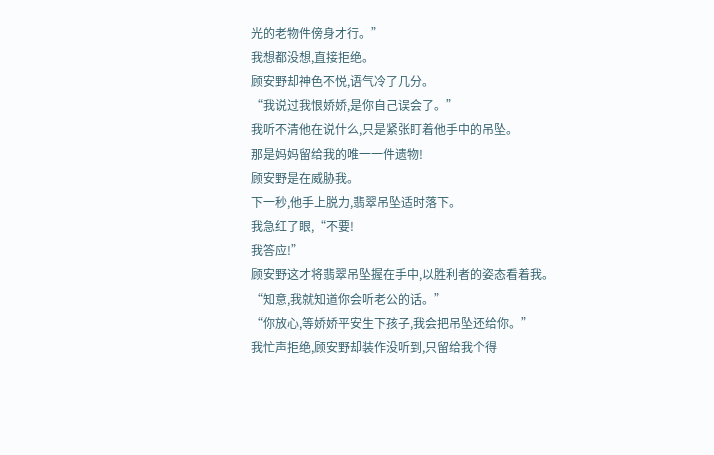光的老物件傍身才行。”
我想都没想,直接拒绝。
顾安野却神色不悦,语气冷了几分。
“我说过我恨娇娇,是你自己误会了。”
我听不清他在说什么,只是紧张盯着他手中的吊坠。
那是妈妈留给我的唯一一件遗物!
顾安野是在威胁我。
下一秒,他手上脱力,翡翠吊坠适时落下。
我急红了眼,“不要!
我答应!”
顾安野这才将翡翠吊坠握在手中,以胜利者的姿态看着我。
“知意,我就知道你会听老公的话。”
“你放心,等娇娇平安生下孩子,我会把吊坠还给你。”
我忙声拒绝,顾安野却装作没听到,只留给我个得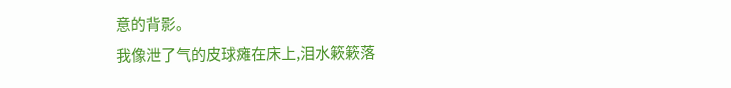意的背影。
我像泄了气的皮球瘫在床上,泪水簌簌落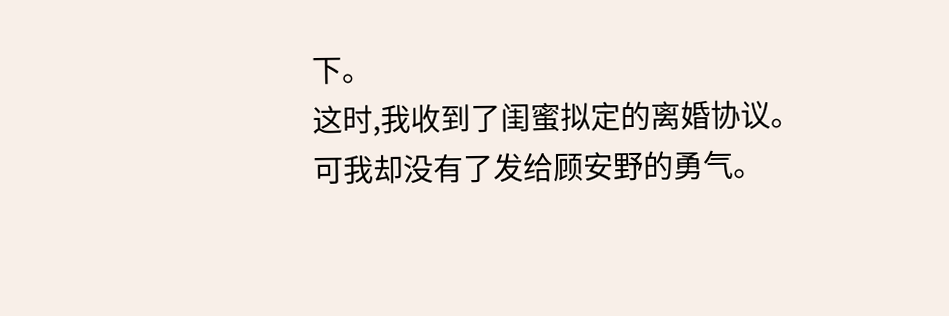下。
这时,我收到了闺蜜拟定的离婚协议。
可我却没有了发给顾安野的勇气。